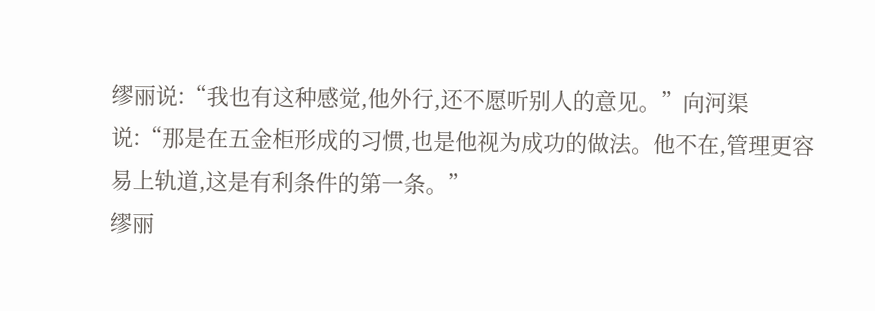缪丽说:“我也有这种感觉,他外行,还不愿听别人的意见。”向河渠说:“那是在五金柜形成的习惯,也是他视为成功的做法。他不在,管理更容易上轨道,这是有利条件的第一条。”
缪丽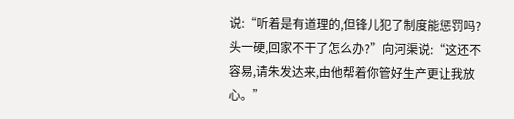说:“听着是有道理的,但锋儿犯了制度能惩罚吗?头一硬,回家不干了怎么办?”向河渠说:“这还不容易,请朱发达来,由他帮着你管好生产更让我放心。”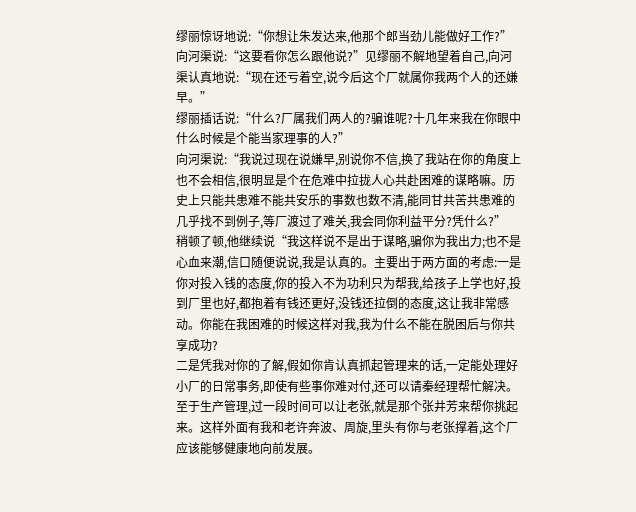缪丽惊讶地说:“你想让朱发达来,他那个郎当劲儿能做好工作?”向河渠说:“这要看你怎么跟他说?”见缪丽不解地望着自己,向河渠认真地说:“现在还亏着空,说今后这个厂就属你我两个人的还嫌早。”
缪丽插话说:“什么?厂属我们两人的?骗谁呢?十几年来我在你眼中什么时候是个能当家理事的人?”
向河渠说:“我说过现在说嫌早,别说你不信,换了我站在你的角度上也不会相信,很明显是个在危难中拉拢人心共赴困难的谋略嘛。历史上只能共患难不能共安乐的事数也数不清,能同甘共苦共患难的几乎找不到例子,等厂渡过了难关,我会同你利益平分?凭什么?”
稍顿了顿,他继续说“我这样说不是出于谋略,骗你为我出力;也不是心血来潮,信口随便说说,我是认真的。主要出于两方面的考虑:一是你对投入钱的态度,你的投入不为功利只为帮我,给孩子上学也好,投到厂里也好,都抱着有钱还更好,没钱还拉倒的态度,这让我非常感动。你能在我困难的时候这样对我,我为什么不能在脱困后与你共享成功?
二是凭我对你的了解,假如你肯认真抓起管理来的话,一定能处理好小厂的日常事务,即使有些事你难对付,还可以请秦经理帮忙解决。
至于生产管理,过一段时间可以让老张,就是那个张井芳来帮你挑起来。这样外面有我和老许奔波、周旋,里头有你与老张撑着,这个厂应该能够健康地向前发展。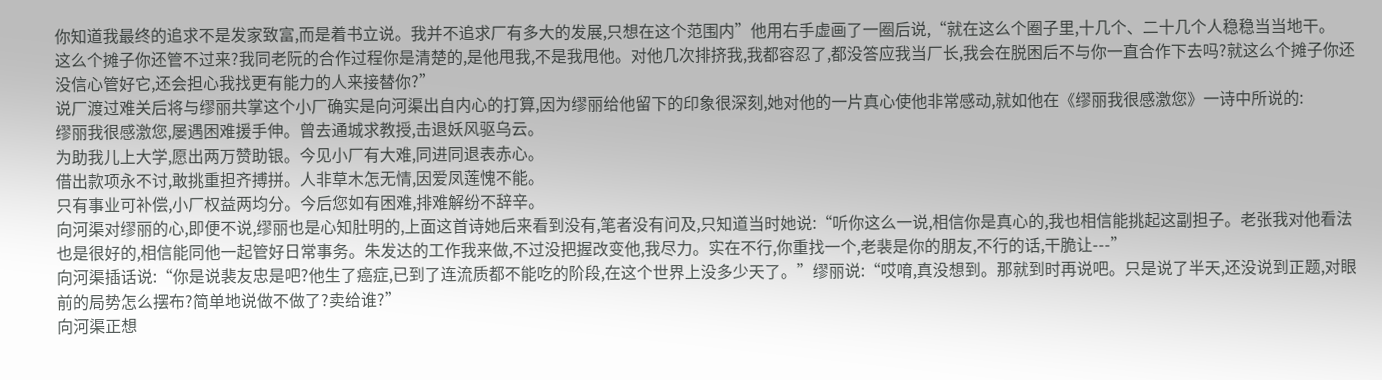你知道我最终的追求不是发家致富,而是着书立说。我并不追求厂有多大的发展,只想在这个范围内”他用右手虚画了一圈后说,“就在这么个圈子里,十几个、二十几个人稳稳当当地干。
这么个摊子你还管不过来?我同老阮的合作过程你是清楚的,是他甩我,不是我甩他。对他几次排挤我,我都容忍了,都没答应我当厂长,我会在脱困后不与你一直合作下去吗?就这么个摊子你还没信心管好它,还会担心我找更有能力的人来接替你?”
说厂渡过难关后将与缪丽共掌这个小厂确实是向河渠出自内心的打算,因为缪丽给他留下的印象很深刻,她对他的一片真心使他非常感动,就如他在《缪丽我很感激您》一诗中所说的:
缪丽我很感激您,屡遇困难援手伸。曾去通城求教授,击退妖风驱乌云。
为助我儿上大学,愿出两万赞助银。今见小厂有大难,同进同退表赤心。
借出款项永不讨,敢挑重担齐搏拼。人非草木怎无情,因爱凤莲愧不能。
只有事业可补偿,小厂权益两均分。今后您如有困难,排难解纷不辞辛。
向河渠对缪丽的心,即便不说,缪丽也是心知肚明的,上面这首诗她后来看到没有,笔者没有问及,只知道当时她说:“听你这么一说,相信你是真心的,我也相信能挑起这副担子。老张我对他看法也是很好的,相信能同他一起管好日常事务。朱发达的工作我来做,不过没把握改变他,我尽力。实在不行,你重找一个,老裴是你的朋友,不行的话,干脆让---”
向河渠插话说:“你是说裴友忠是吧?他生了癌症,已到了连流质都不能吃的阶段,在这个世界上没多少天了。”缪丽说:“哎唷,真没想到。那就到时再说吧。只是说了半天,还没说到正题,对眼前的局势怎么摆布?简单地说做不做了?卖给谁?”
向河渠正想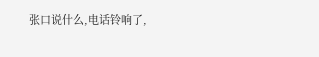张口说什么,电话铃响了,